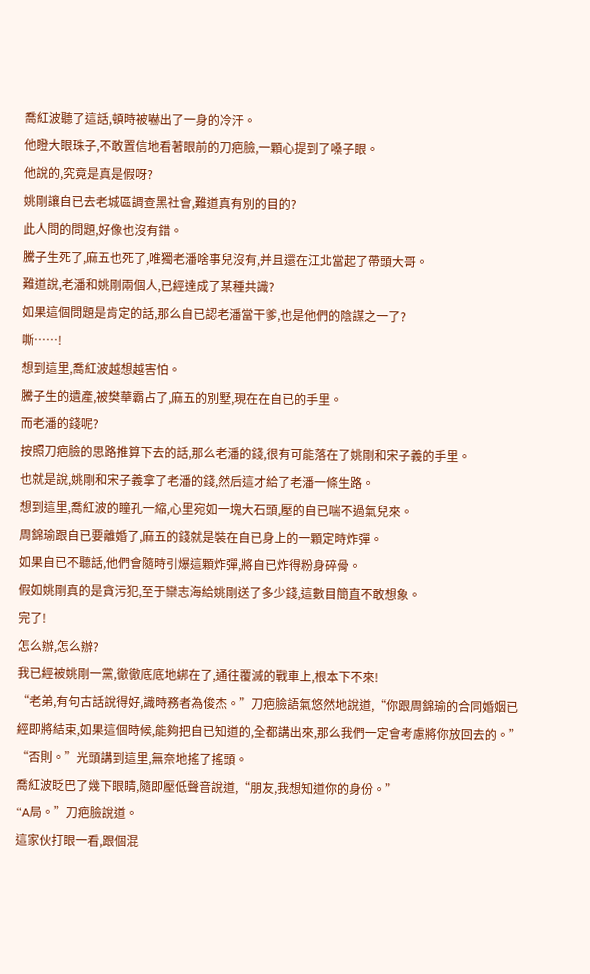喬紅波聽了這話,頓時被嚇出了一身的冷汗。
他瞪大眼珠子,不敢置信地看著眼前的刀疤臉,一顆心提到了嗓子眼。
他說的,究竟是真是假呀?
姚剛讓自已去老城區調查黑社會,難道真有別的目的?
此人問的問題,好像也沒有錯。
騰子生死了,麻五也死了,唯獨老潘啥事兒沒有,并且還在江北當起了帶頭大哥。
難道說,老潘和姚剛兩個人,已經達成了某種共識?
如果這個問題是肯定的話,那么自已認老潘當干爹,也是他們的陰謀之一了?
嘶……!
想到這里,喬紅波越想越害怕。
騰子生的遺產,被樊華霸占了,麻五的別墅,現在在自已的手里。
而老潘的錢呢?
按照刀疤臉的思路推算下去的話,那么老潘的錢,很有可能落在了姚剛和宋子義的手里。
也就是說,姚剛和宋子義拿了老潘的錢,然后這才給了老潘一條生路。
想到這里,喬紅波的瞳孔一縮,心里宛如一塊大石頭,壓的自已喘不過氣兒來。
周錦瑜跟自已要離婚了,麻五的錢就是裝在自已身上的一顆定時炸彈。
如果自已不聽話,他們會隨時引爆這顆炸彈,將自已炸得粉身碎骨。
假如姚剛真的是貪污犯,至于欒志海給姚剛送了多少錢,這數目簡直不敢想象。
完了!
怎么辦,怎么辦?
我已經被姚剛一黨,徹徹底底地綁在了,通往覆滅的戰車上,根本下不來!
“老弟,有句古話說得好,識時務者為俊杰。”刀疤臉語氣悠然地說道,“你跟周錦瑜的合同婚姻已經即將結束,如果這個時候,能夠把自已知道的,全都講出來,那么我們一定會考慮將你放回去的。”
“否則。”光頭講到這里,無奈地搖了搖頭。
喬紅波眨巴了幾下眼睛,隨即壓低聲音說道,“朋友,我想知道你的身份。”
“A局。”刀疤臉說道。
這家伙打眼一看,跟個混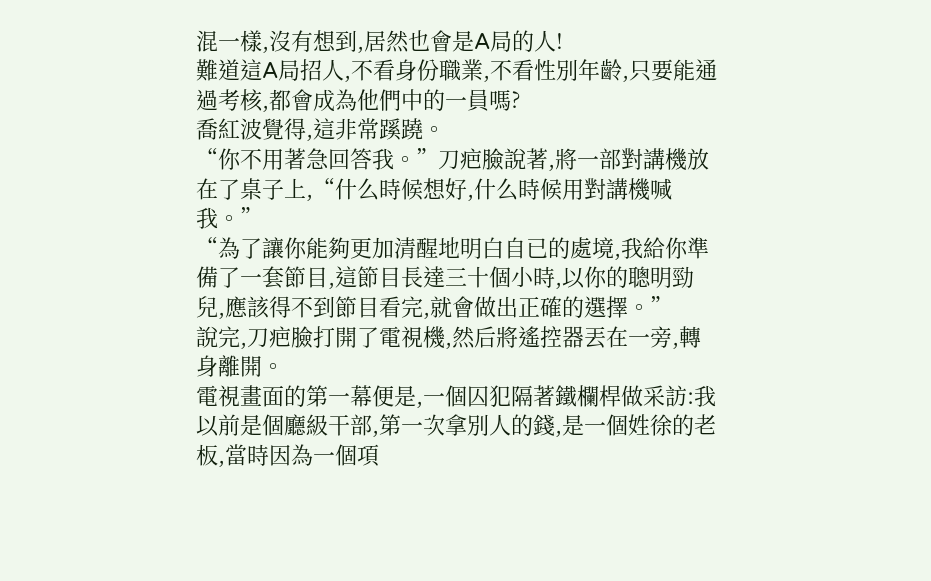混一樣,沒有想到,居然也會是A局的人!
難道這A局招人,不看身份職業,不看性別年齡,只要能通過考核,都會成為他們中的一員嗎?
喬紅波覺得,這非常蹊蹺。
“你不用著急回答我。”刀疤臉說著,將一部對講機放在了桌子上,“什么時候想好,什么時候用對講機喊我。”
“為了讓你能夠更加清醒地明白自已的處境,我給你準備了一套節目,這節目長達三十個小時,以你的聰明勁兒,應該得不到節目看完,就會做出正確的選擇。”
說完,刀疤臉打開了電視機,然后將遙控器丟在一旁,轉身離開。
電視畫面的第一幕便是,一個囚犯隔著鐵欄桿做采訪:我以前是個廳級干部,第一次拿別人的錢,是一個姓徐的老板,當時因為一個項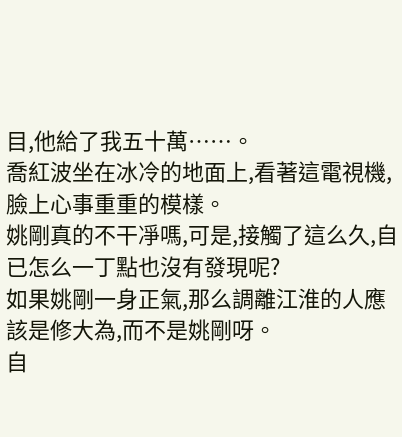目,他給了我五十萬……。
喬紅波坐在冰冷的地面上,看著這電視機,臉上心事重重的模樣。
姚剛真的不干凈嗎,可是,接觸了這么久,自已怎么一丁點也沒有發現呢?
如果姚剛一身正氣,那么調離江淮的人應該是修大為,而不是姚剛呀。
自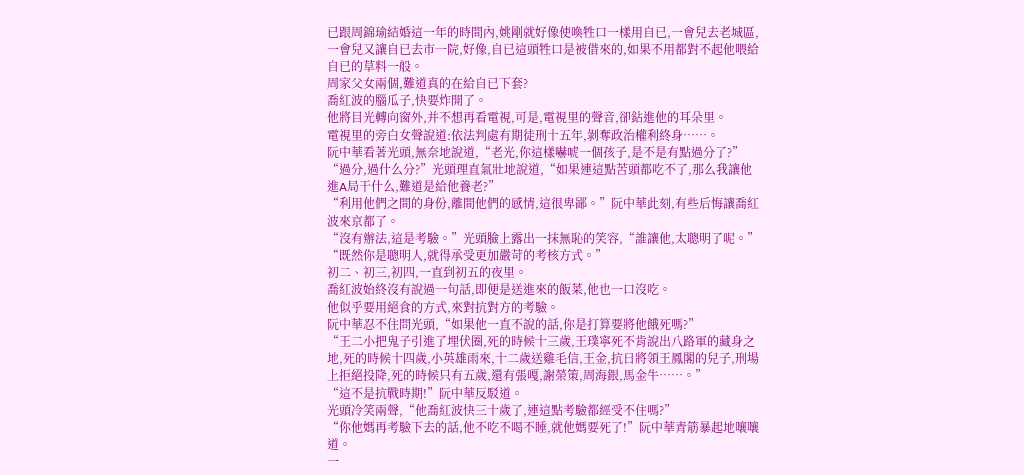已跟周錦瑜結婚這一年的時間內,姚剛就好像使喚牲口一樣用自已,一會兒去老城區,一會兒又讓自已去市一院,好像,自已這頭牲口是被借來的,如果不用都對不起他喂給自已的草料一般。
周家父女兩個,難道真的在給自已下套?
喬紅波的腦瓜子,快要炸開了。
他將目光轉向窗外,并不想再看電視,可是,電視里的聲音,卻鉆進他的耳朵里。
電視里的旁白女聲說道:依法判處有期徒刑十五年,剝奪政治權利終身……。
阮中華看著光頭,無奈地說道,“老光,你這樣嚇唬一個孩子,是不是有點過分了?”
“過分,過什么分?”光頭理直氣壯地說道,“如果連這點苦頭都吃不了,那么我讓他進A局干什么,難道是給他養老?”
“利用他們之間的身份,離間他們的感情,這很卑鄙。”阮中華此刻,有些后悔讓喬紅波來京都了。
“沒有辦法,這是考驗。”光頭臉上露出一抹無恥的笑容,“誰讓他,太聰明了呢。”
“既然你是聰明人,就得承受更加嚴苛的考核方式。”
初二、初三,初四,一直到初五的夜里。
喬紅波始終沒有說過一句話,即便是送進來的飯菜,他也一口沒吃。
他似乎要用絕食的方式,來對抗對方的考驗。
阮中華忍不住問光頭,“如果他一直不說的話,你是打算要將他餓死嗎?”
“王二小把鬼子引進了埋伏圈,死的時候十三歲,王璞寧死不肯說出八路軍的藏身之地,死的時候十四歲,小英雄雨來,十二歲送雞毛信,王金,抗日將領王鳳閣的兒子,刑場上拒絕投降,死的時候只有五歲,還有張嘎,謝榮策,周海銀,馬金牛……。”
“這不是抗戰時期!”阮中華反駁道。
光頭冷笑兩聲,“他喬紅波快三十歲了,連這點考驗都經受不住嗎?”
“你他媽再考驗下去的話,他不吃不喝不睡,就他媽要死了!”阮中華青筋暴起地嚷嚷道。
一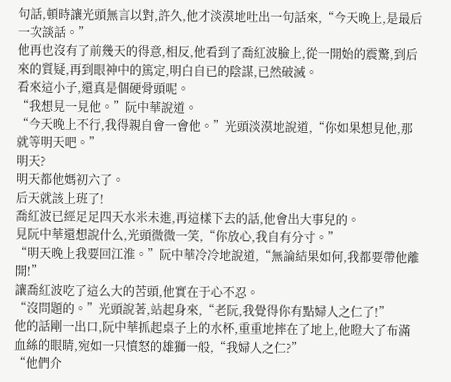句話,頓時讓光頭無言以對,許久,他才淡漠地吐出一句話來,“今天晚上,是最后一次談話。”
他再也沒有了前幾天的得意,相反,他看到了喬紅波臉上,從一開始的震驚,到后來的質疑,再到眼神中的篤定,明白自已的陰謀,已然破滅。
看來這小子,還真是個硬骨頭呢。
“我想見一見他。”阮中華說道。
“今天晚上不行,我得親自會一會他。”光頭淡漠地說道,“你如果想見他,那就等明天吧。”
明天?
明天都他媽初六了。
后天就該上班了!
喬紅波已經足足四天水米未進,再這樣下去的話,他會出大事兒的。
見阮中華還想說什么,光頭微微一笑,“你放心,我自有分寸。”
“明天晚上我要回江淮。”阮中華冷冷地說道,“無論結果如何,我都要帶他離開!”
讓喬紅波吃了這么大的苦頭,他實在于心不忍。
“沒問題的。”光頭說著,站起身來,“老阮,我覺得你有點婦人之仁了!”
他的話剛一出口,阮中華抓起桌子上的水杯,重重地摔在了地上,他瞪大了布滿血絲的眼睛,宛如一只憤怒的雄獅一般,“我婦人之仁?”
“他們介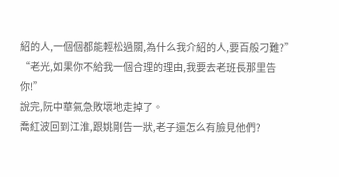紹的人,一個個都能輕松過關,為什么我介紹的人,要百般刁難?”
“老光,如果你不給我一個合理的理由,我要去老班長那里告你!”
說完,阮中華氣急敗壞地走掉了。
喬紅波回到江淮,跟姚剛告一狀,老子還怎么有臉見他們?